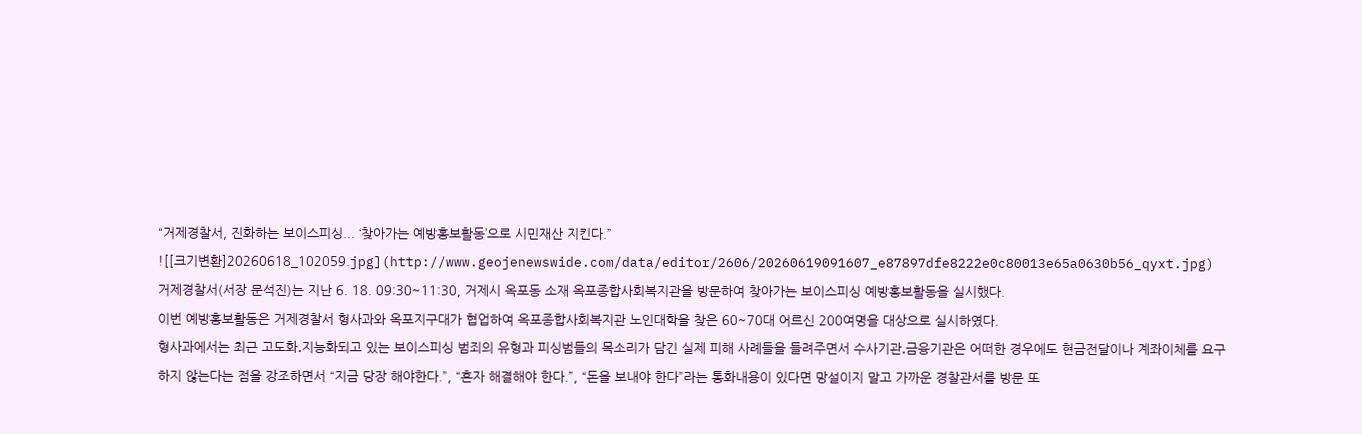“거제경찰서, 진화하는 보이스피싱... ‘찾아가는 예방홍보활동’으로 시민재산 지킨다.”
![[크기변환]20260618_102059.jpg](http://www.geojenewswide.com/data/editor/2606/20260619091607_e87897dfe8222e0c80013e65a0630b56_qyxt.jpg)
거제경찰서(서장 문석진)는 지난 6. 18. 09:30~11:30, 거제시 옥포동 소재 옥포종합사회복지관을 방문하여 찾아가는 보이스피싱 예방홍보활동을 실시했다.
이번 예방홍보활동은 거제경찰서 형사과와 옥포지구대가 협업하여 옥포종합사회복지관 노인대학을 찾은 60~70대 어르신 200여명을 대상으로 실시하였다.
형사과에서는 최근 고도화․지능화되고 있는 보이스피싱 범죄의 유형과 피싱범들의 목소리가 담긴 실제 피해 사례들을 들려주면서 수사기관․금융기관은 어떠한 경우에도 현금전달이나 계좌이체를 요구하지 않는다는 점을 강조하면서 “지금 당장 해야한다.”, “혼자 해결해야 한다.”, “돈을 보내야 한다”라는 통화내용이 있다면 망설이지 말고 가까운 경찰관서를 방문 또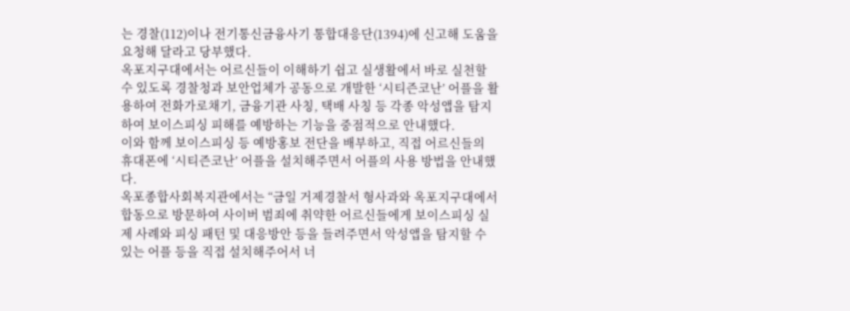는 경찰(112)이나 전기통신금융사기 통합대응단(1394)에 신고해 도움을 요청해 달라고 당부했다.
옥포지구대에서는 어르신들이 이해하기 쉽고 실생활에서 바로 실천할 수 있도록 경찰청과 보안업체가 공동으로 개발한 ‘시티즌코난’ 어플을 활용하여 전화가로채기, 금융기관 사칭, 택배 사칭 등 각종 악성앱을 탐지하여 보이스피싱 피해를 예방하는 기능을 중점적으로 안내했다.
이와 함께 보이스피싱 등 예방홍보 전단을 배부하고, 직접 어르신들의 휴대폰에 ‘시티즌코난’ 어플을 설치해주면서 어플의 사용 방법을 안내했다.
옥포종합사회복지관에서는 “금일 거제경찰서 형사과와 옥포지구대에서 합동으로 방문하여 사이버 범죄에 취약한 어르신들에게 보이스피싱 실제 사례와 피싱 패턴 및 대응방안 등을 들려주면서 악성앱을 탐지할 수 있는 어플 등을 직접 설치해주어서 너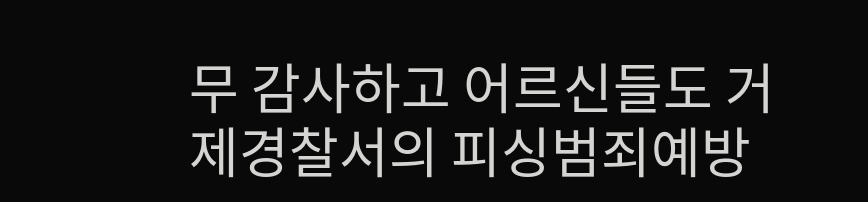무 감사하고 어르신들도 거제경찰서의 피싱범죄예방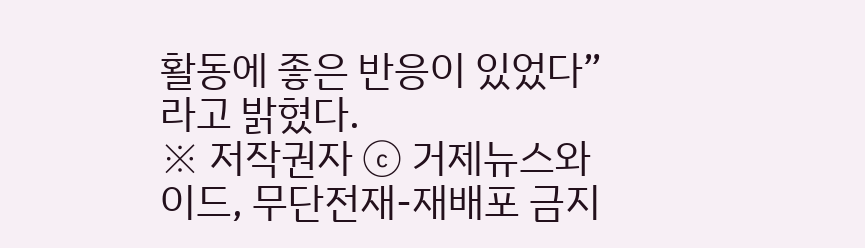활동에 좋은 반응이 있었다”라고 밝혔다.
※ 저작권자 ⓒ 거제뉴스와이드, 무단전재-재배포 금지